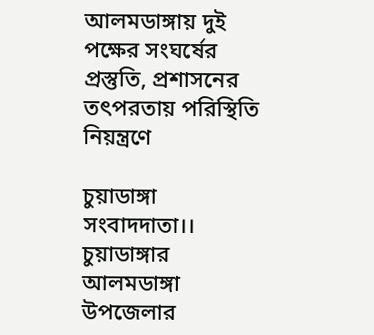আলমডাঙ্গায় দুই পক্ষের সংঘর্ষের প্রস্তুতি, প্রশাসনের তৎপরতায় পরিস্থিতি নিয়ন্ত্রণে

চুয়াডাঙ্গা সংবাদদাতা।।
চুয়াডাঙ্গার আলমডাঙ্গা উপজেলার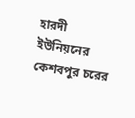হারদী ইউনিয়নের কেশবপুর চরের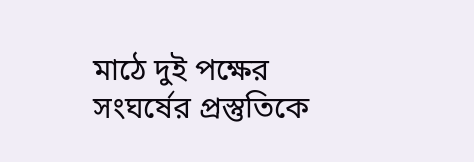মাঠে দুই পক্ষের সংঘর্ষের প্রস্তুতিকে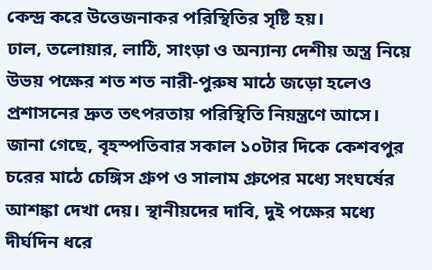কেন্দ্র করে উত্তেজনাকর পরিস্থিতির সৃষ্টি হয়।
ঢাল, তলোয়ার, লাঠি, সাংড়া ও অন্যান্য দেশীয় অস্ত্র নিয়ে উভয় পক্ষের শত শত নারী-পুরুষ মাঠে জড়ো হলেও প্রশাসনের দ্রুত তৎপরতায় পরিস্থিতি নিয়ন্ত্রণে আসে।
জানা গেছে, বৃহস্পতিবার সকাল ১০টার দিকে কেশবপুর চরের মাঠে চেঙ্গিস গ্রুপ ও সালাম গ্রুপের মধ্যে সংঘর্ষের আশঙ্কা দেখা দেয়। স্থানীয়দের দাবি, দুই পক্ষের মধ্যে দীর্ঘদিন ধরে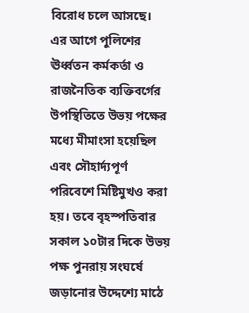বিরোধ চলে আসছে।
এর আগে পুলিশের ঊর্ধ্বতন কর্মকর্তা ও রাজনৈতিক ব্যক্তিবর্গের উপস্থিতিতে উভয় পক্ষের মধ্যে মীমাংসা হয়েছিল এবং সৌহার্দ্যপূর্ণ পরিবেশে মিষ্টিমুখও করা হয়। তবে বৃহস্পতিবার সকাল ১০টার দিকে উভয় পক্ষ পুনরায় সংঘর্ষে জড়ানোর উদ্দেশ্যে মাঠে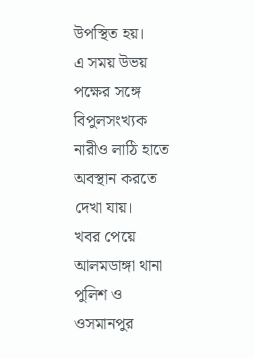উপস্থিত হয়।
এ সময় উভয় পক্ষের সঙ্গে বিপুলসংখ্যক নারীও লাঠি হাতে অবস্থান করতে দেখা যায়।
খবর পেয়ে আলমডাঙ্গা থানা পুলিশ ও ওসমানপুর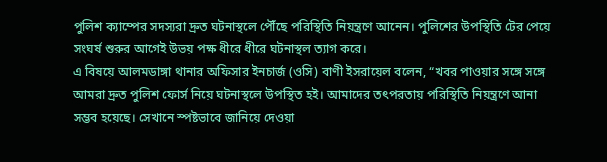পুলিশ ক্যাম্পের সদস্যরা দ্রুত ঘটনাস্থলে পৌঁছে পরিস্থিতি নিয়ন্ত্রণে আনেন। পুলিশের উপস্থিতি টের পেয়ে সংঘর্ষ শুরুর আগেই উভয় পক্ষ ধীরে ধীরে ঘটনাস্থল ত্যাগ করে।
এ বিষয়ে আলমডাঙ্গা থানার অফিসার ইনচার্জ (ওসি) বাণী ইসরায়েল বলেন, “খবর পাওয়ার সঙ্গে সঙ্গে আমরা দ্রুত পুলিশ ফোর্স নিয়ে ঘটনাস্থলে উপস্থিত হই। আমাদের তৎপরতায় পরিস্থিতি নিয়ন্ত্রণে আনা সম্ভব হয়েছে। সেখানে স্পষ্টভাবে জানিয়ে দেওয়া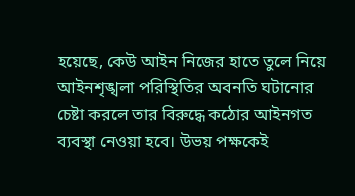হয়েছে, কেউ আইন নিজের হাতে তুলে নিয়ে আইনশৃঙ্খলা পরিস্থিতির অবনতি ঘটানোর চেষ্টা করলে তার বিরুদ্ধে কঠোর আইনগত ব্যবস্থা নেওয়া হবে। উভয় পক্ষকেই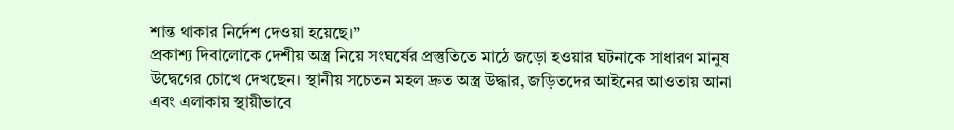শান্ত থাকার নির্দেশ দেওয়া হয়েছে।”
প্রকাশ্য দিবালোকে দেশীয় অস্ত্র নিয়ে সংঘর্ষের প্রস্তুতিতে মাঠে জড়ো হওয়ার ঘটনাকে সাধারণ মানুষ উদ্বেগের চোখে দেখছেন। স্থানীয় সচেতন মহল দ্রুত অস্ত্র উদ্ধার, জড়িতদের আইনের আওতায় আনা এবং এলাকায় স্থায়ীভাবে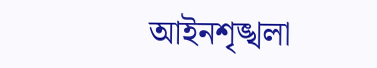আইনশৃঙ্খলা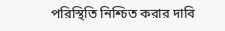পরিস্থিতি নিশ্চিত করার দাবি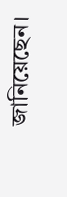জানিয়েছেন।